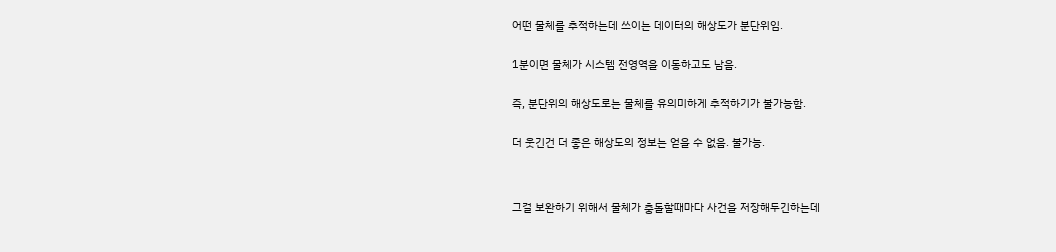어떤 물체를 추적하는데 쓰이는 데이터의 해상도가 분단위임.


1분이면 물체가 시스템 전영역을 이동하고도 남음.


즉, 분단위의 해상도로는 물체를 유의미하게 추적하기가 불가능함.


더 웃긴건 더 좋은 해상도의 정보는 얻을 수 없음. 불가능.




그걸 보완하기 위해서 물체가 충돌할때마다 사건을 저장해두긴하는데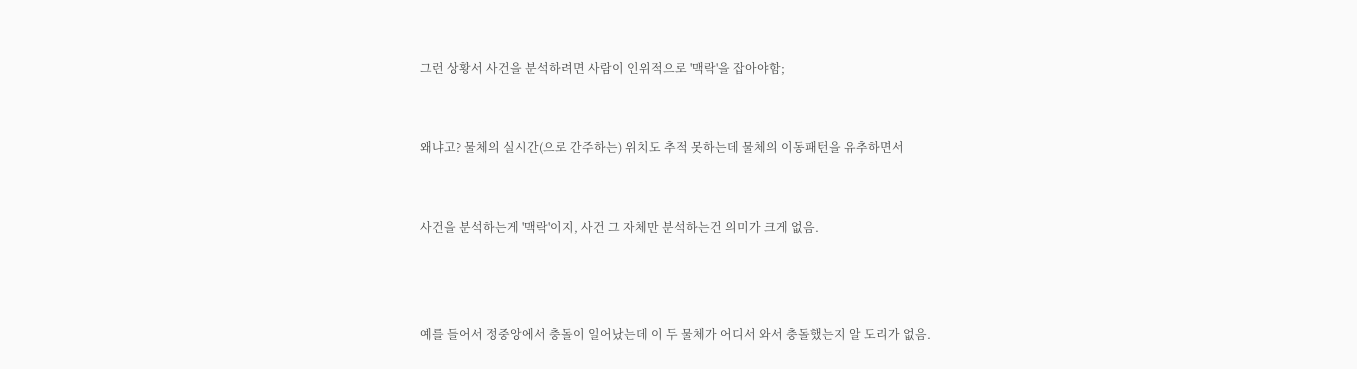그런 상황서 사건을 분석하려면 사람이 인위적으로 '맥락'을 잡아야함;


왜냐고? 물체의 실시간(으로 간주하는) 위치도 추적 못하는데 물체의 이동패턴을 유추하면서


사건을 분석하는게 '맥락'이지, 사건 그 자체만 분석하는건 의미가 크게 없음.



예를 들어서 정중앙에서 충돌이 일어났는데 이 두 물체가 어디서 와서 충돌했는지 알 도리가 없음.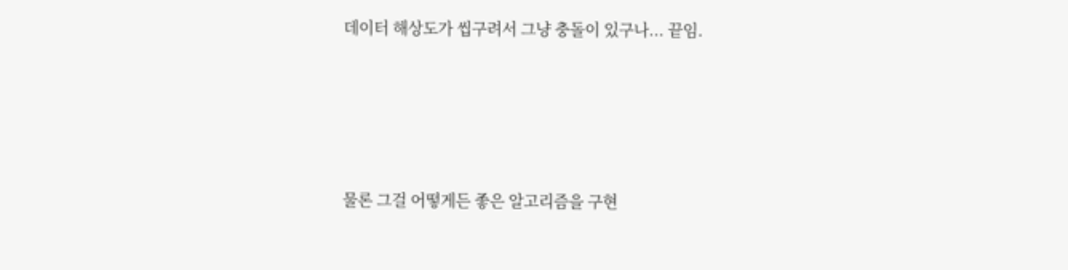데이터 해상도가 씹구려서 그냥 충돌이 있구나... 끝임.




물론 그걸 어떻게든 좋은 알고리즘을 구현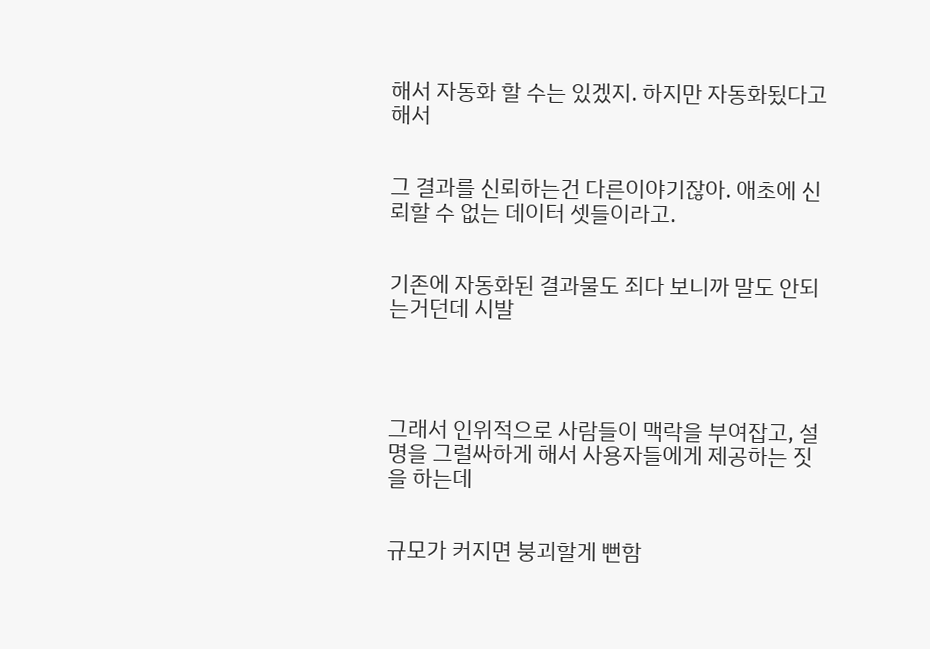해서 자동화 할 수는 있겠지. 하지만 자동화됬다고 해서


그 결과를 신뢰하는건 다른이야기잖아. 애초에 신뢰할 수 없는 데이터 셋들이라고.


기존에 자동화된 결과물도 죄다 보니까 말도 안되는거던데 시발




그래서 인위적으로 사람들이 맥락을 부여잡고, 설명을 그럴싸하게 해서 사용자들에게 제공하는 짓을 하는데


규모가 커지면 붕괴할게 뻔함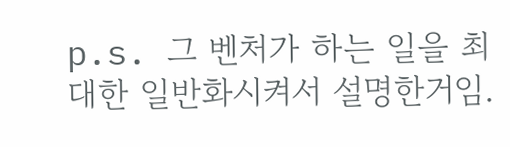p.s. 그 벤처가 하는 일을 최대한 일반화시켜서 설명한거임.